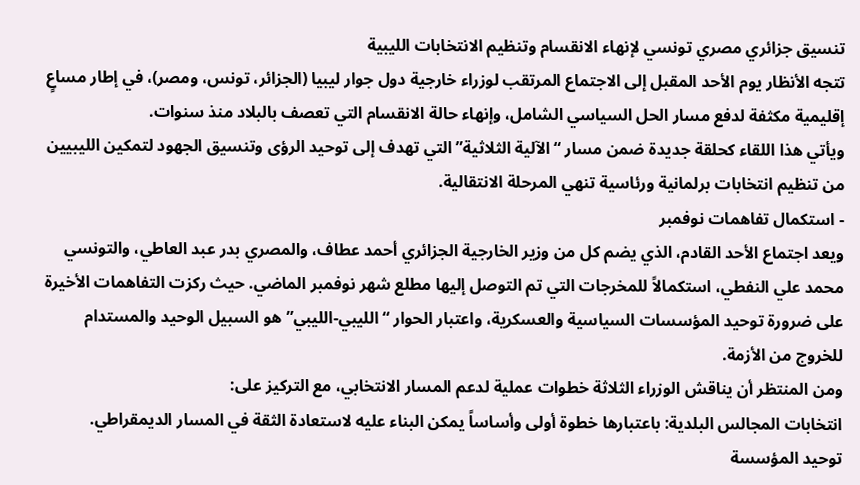تنسيق جزائري مصري تونسي لإنهاء الانقسام وتنظيم الانتخابات الليبية
تتجه الأنظار يوم الأحد المقبل إلى الاجتماع المرتقب لوزراء خارجية دول جوار ليبيا (الجزائر، تونس، ومصر)، في إطار مساعٍ إقليمية مكثفة لدفع مسار الحل السياسي الشامل، وإنهاء حالة الانقسام التي تعصف بالبلاد منذ سنوات.
ويأتي هذا اللقاء كحلقة جديدة ضمن مسار “الآلية الثلاثية” التي تهدف إلى توحيد الرؤى وتنسيق الجهود لتمكين الليبيين من تنظيم انتخابات برلمانية ورئاسية تنهي المرحلة الانتقالية.
- استكمال تفاهمات نوفمبر
ويعد اجتماع الأحد القادم، الذي يضم كل من وزير الخارجية الجزائري أحمد عطاف، والمصري بدر عبد العاطي، والتونسي محمد علي النفطي، استكمالاً للمخرجات التي تم التوصل إليها مطلع شهر نوفمبر الماضي. حيث ركزت التفاهمات الأخيرة على ضرورة توحيد المؤسسات السياسية والعسكرية، واعتبار الحوار “الليبي-الليبي” هو السبيل الوحيد والمستدام للخروج من الأزمة.
ومن المنتظر أن يناقش الوزراء الثلاثة خطوات عملية لدعم المسار الانتخابي، مع التركيز على:
انتخابات المجالس البلدية: باعتبارها خطوة أولى وأساساً يمكن البناء عليه لاستعادة الثقة في المسار الديمقراطي.
توحيد المؤسسة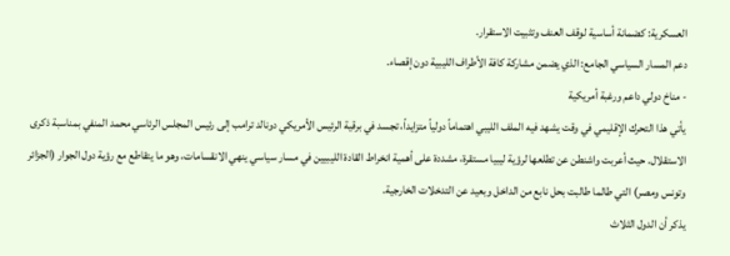العسكرية: كضمانة أساسية لوقف العنف وتثبيت الاستقرار.
دعم المسار السياسي الجامع: الذي يضمن مشاركة كافة الأطراف الليبية دون إقصاء.
- مناخ دولي داعم ورغبة أمريكية
يأتي هذا التحرك الإقليمي في وقت يشهد فيه الملف الليبي اهتماماً دولياً متزايداً، تجسد في برقية الرئيس الأمريكي دونالد ترامب إلى رئيس المجلس الرئاسي محمد المنفي بمناسبة ذكرى الاستقلال. حيث أعربت واشنطن عن تطلعها لرؤية ليبيا مستقرة، مشددة على أهمية انخراط القادة الليبيين في مسار سياسي ينهي الانقسامات، وهو ما يتقاطع مع رؤية دول الجوار (الجزائر وتونس ومصر) التي طالما طالبت بحل نابع من الداخل وبعيد عن التدخلات الخارجية.
يذكر أن الدول الثلاث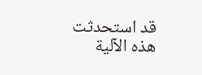قد استحدثت هذه الآلية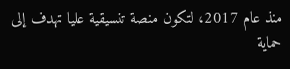منذ عام 2017، لتكون منصة تنسيقية عليا تهدف إلى حماية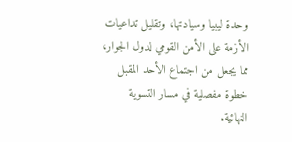وحدة ليبيا وسيادتها، وتقليل تداعيات الأزمة على الأمن القومي لدول الجوار، مما يجعل من اجتماع الأحد المقبل خطوة مفصلية في مسار التسوية النهائية.